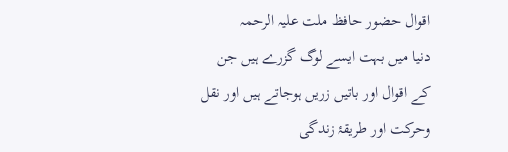اقوال حضور حافظ ملت علیہ الرحمہ
دنیا میں بہت ایسے لوگ گزرے ہیں جن کے اقوال اور باتیں زریں ہوجاتے ہیں اور نقل وحرکت اور طریقۂ زندگی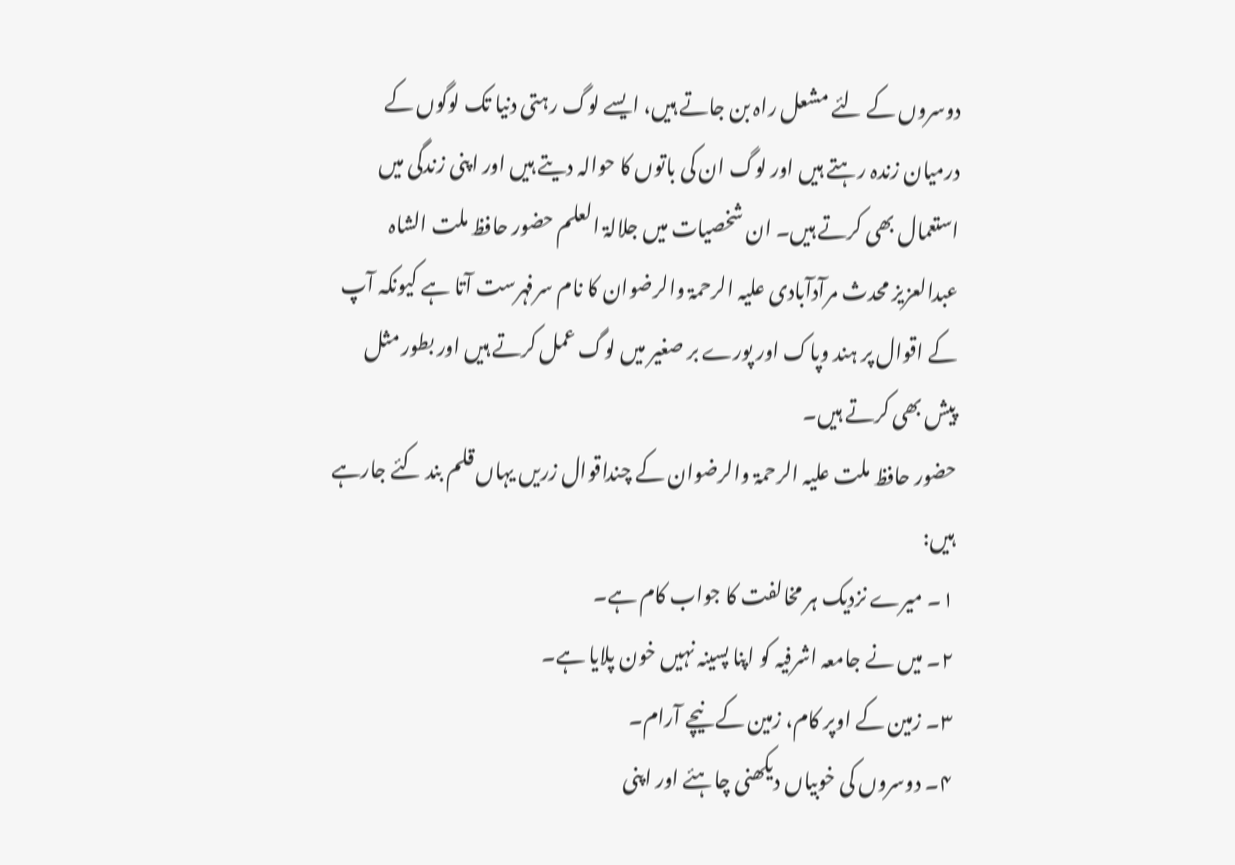دوسروں کے لئے مشعل راہ بن جاتے ہیں، ایسے لوگ رہتی دنیا تک لوگوں کے درمیان زندہ رہتے ہیں اور لوگ ان کی باتوں کا حوالہ دیتے ہیں اور اپنی زندگی میں استعمال بھی کرتے ہیں۔ ان شخصیات میں جلالۃ العلم حضور حافظ ملت الشاہ عبدالعزیز محدث مرآدآبادی علیہ الرحمۃ والرضوان کا نام سرفہرست آتا ہے کیونکہ آپ کے اقوال پر ہند وپاک اور پورے بر صغیر میں لوگ عمل کرتے ہیں اور بطور مثل پیش بھی کرتے ہیں۔
حضور حافظ ملت علیہ الرحمۃ والرضوان کے چنداقوال زریں یہاں قلم بند کئے جارہے ہیں:
۱۔ میرے نزدیک ہر مخالفت کا جواب کام ہے۔
۲۔ میں نے جامعہ اشرفیہ کو اپنا پسینہ نہیں خون پلایا ہے۔
۳۔ زمین کے اوپر کام، زمین کے نیچے آرام۔
۴۔ دوسروں کی خوبیاں دیکھنی چاہئے اور اپنی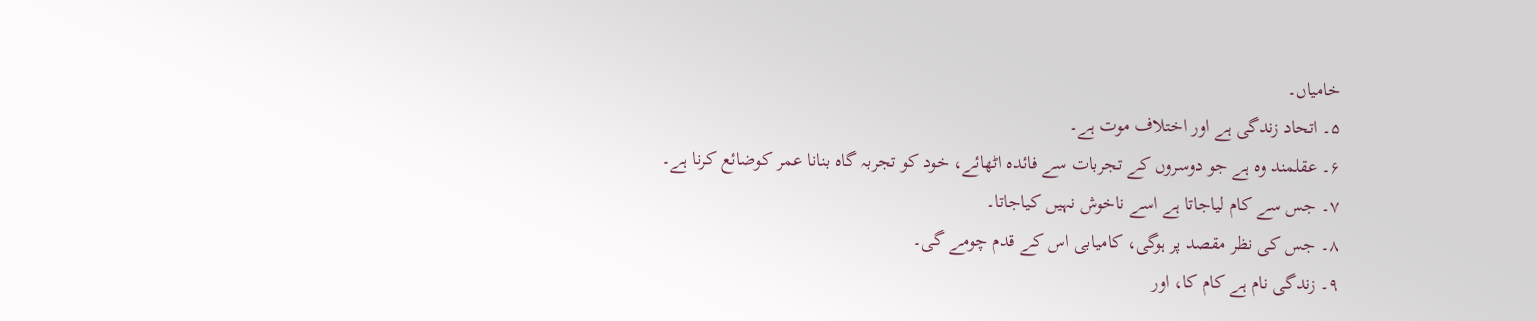خامیاں۔
۵۔ اتحاد زندگی ہے اور اختلاف موت ہے۔
۶۔ عقلمند وہ ہے جو دوسروں کے تجربات سے فائدہ اٹھائے، خود کو تجربہ گاہ بنانا عمر کوضائع کرنا ہے۔
۷۔ جس سے کام لیاجاتا ہے اسے ناخوش نہیں کیاجاتا۔
۸۔ جس کی نظر مقصد پر ہوگی، کامیابی اس کے قدم چومے گی۔
۹۔ زندگی نام ہے کام کا، اور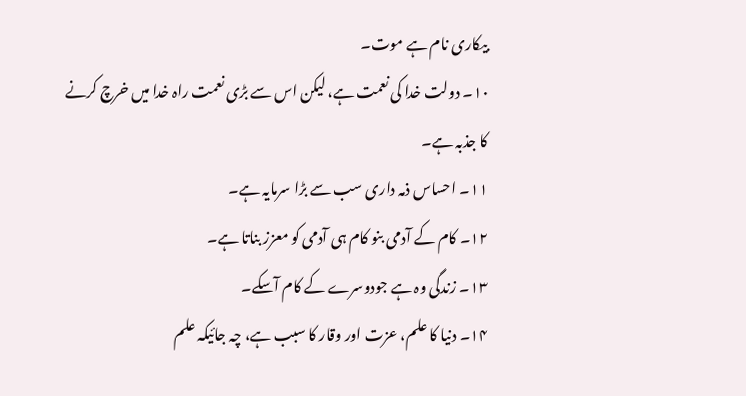بیکاری نام ہے موت۔
۱۰۔ دولت خدا کی نعمت ہے، لیکن اس سے بڑی نعمت راہ خدا میں خرچ کرنے کا جذبہ ہے۔
۱۱۔ احساس ذمہ داری سب سے بڑا سرمایہ ہے۔
۱۲۔ کام کے آدمی بنو کام ہی آدمی کو معزز بناتا ہے۔
۱۳۔ زندگی وہ ہے جودوسرے کے کام آسکے۔
۱۴۔ دنیا کا علم، عزت اور وقار کا سبب ہے، چہ جائیکہ علم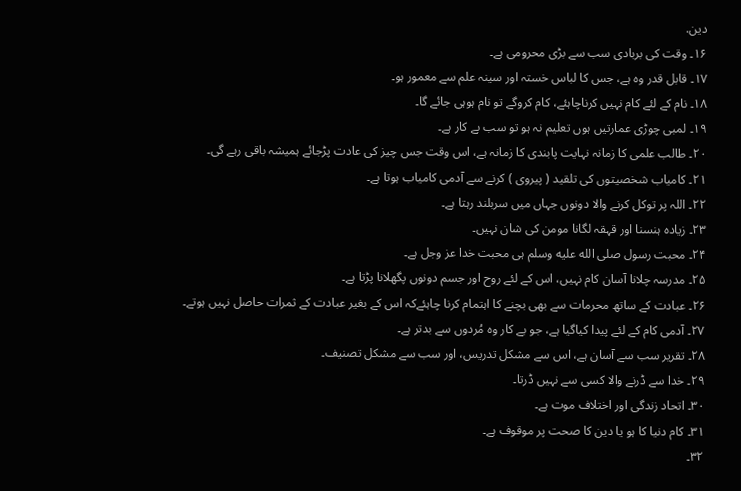دین.
۱۶۔ وقت کی بربادی سب سے بڑی محرومی ہے۔
۱۷۔ قابل قدر وہ ہے، جس کا لباس خستہ اور سینہ علم سے معمور ہو۔
۱۸۔ نام کے لئے کام نہیں کرناچاہئے، کام کروگے تو نام ہوہی جائے گا۔
۱۹۔ لمبی چوڑی عمارتیں ہوں تعلیم نہ ہو تو سب بے کار ہے۔
۲۰۔ طالب علمی کا زمانہ نہایت پابندی کا زمانہ ہے، اس وقت جس چیز کی عادت پڑجائے ہمیشہ باقی رہے گی۔
۲۱۔ کامیاب شخصیتوں کی تلقید ( پیروی ) کرنے سے آدمی کامیاب ہوتا ہے۔
۲۲۔ اللہ پر توکل کرنے والا دونوں جہاں میں سربلند رہتا ہے۔
۲۳۔ زیادہ ہنسنا اور قہقہ لگانا مومن کی شان نہیں۔
۲۴۔ محبت رسول صلى الله عليه وسلم ہی محبت خدا عز وجل ہے۔
۲۵۔ مدرسہ چلانا آسان کام نہیں، اس کے لئے روح اور جسم دونوں پگھلانا پڑتا ہے۔
۲۶۔ عبادت کے ساتھ محرمات سے بھی بچنے کا اہتمام کرنا چاہئےکہ اس کے بغیر عبادت کے ثمرات حاصل نہیں ہوتے۔
۲۷۔ آدمی کام کے لئے پیدا کیاگیا ہے، جو بے کار وہ مُردوں سے بدتر ہے۔
۲۸۔ تقریر سب سے آسان ہے، اس سے مشکل تدریس، اور سب سے مشکل تصنیف۔
۲۹۔ خدا سے ڈرنے والا کسی سے نہیں ڈرتا۔
۳۰۔ اتحاد زندگی اور اختلاف موت ہے۔
۳۱۔ کام دنیا کا ہو یا دین کا صحت پر موقوف ہے۔
۳۲۔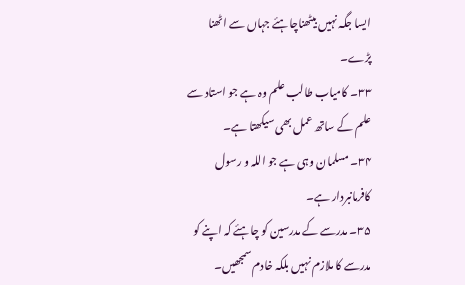ایسا جگہ نہیں بیٹھناچاہئے جہاں سے اٹھنا پڑے۔
۳۳۔ کامیاب طالب علم وہ ہے جو استاد سے علم کے ساتھ عمل بھی سیکھتا ہے۔
۳۴۔ مسلمان وہی ہے جو اللہ و رسول کافرمانبردار ہے۔
۳۵۔ مدرسے کے مدرسین کو چاہئے کہ اپنے کو مدرسے کا ملازم نہیں بلکہ خادم سمجھیں۔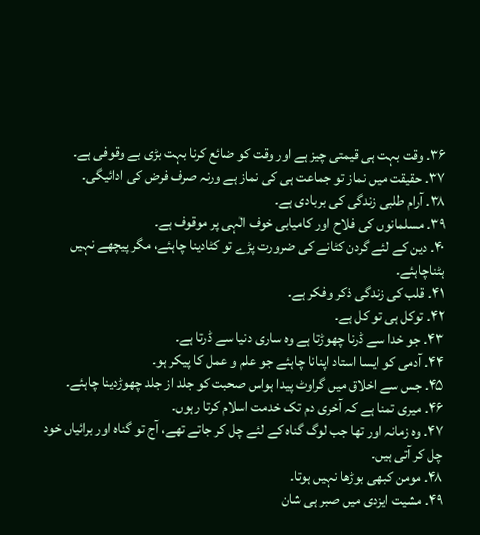۳۶۔ وقت بہت ہی قیمتی چیز ہے اور وقت کو ضائع کرنا بہت بڑی بے وقوفی ہے۔
۳۷۔ حقیقت میں نماز تو جماعت ہی کی نماز ہے ورنہ صرف فرض کی ادائیگی۔
۳۸۔ آرام طلبی زندگی کی بربادی ہے۔
۳۹۔ مسلمانوں کی فلاح اور کامیابی خوف الٰہی پر موقوف ہے۔
۴۰۔ دین کے لئے گردن کٹانے کی ضرورت پڑے تو کٹادینا چاہئے، مگر پیچھے نہیں ہٹناچاہئے۔
۴۱۔ قلب کی زندگی ذکر وفکر ہے۔
۴۲۔ توکل ہی تو کل ہے۔
۴۳۔ جو خدا سے ڈرنا چھوڑتا ہے وہ ساری دنیا سے ڈرتا ہے۔
۴۴۔ آدمی کو ایسا استاد اپنانا چاہئے جو علم و عمل کا پیکر ہو۔
۴۵۔ جس سے اخلاق میں گراوٹ پیدا ہواس صحبت کو جلد از جلد چھوڑدینا چاہئے۔
۴۶۔ میری تمنا ہے کہ آخری دم تک خدمت اسلام کرتا رہوں۔
۴۷۔ وہ زمانہ اور تھا جب لوگ گناہ کے لئے چل کر جاتے تھے، آج تو گناہ اور برائیاں خود چل کر آتی ہیں۔
۴۸۔ مومن کبھی بوڑھا نہیں ہوتا۔
۴۹۔ مشیت ایزدی میں صبر ہی شان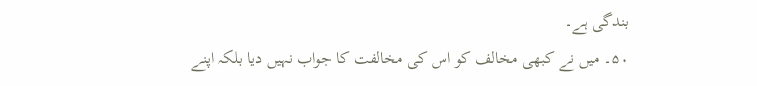بندگی ہے۔
۵۰۔ میں نے کبھی مخالف کو اس کی مخالفت کا جواب نہیں دیا بلکہ اپنے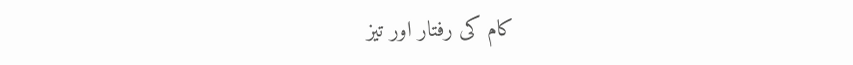کام کی رفتار اور تیز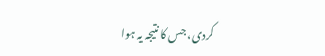کردی، جس کا نتیجہ یہ ہوا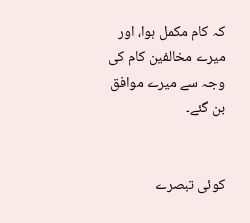کہ کام مکمل ہوا، اور میرے مخالفین کام کی وجہ سے میرے موافق بن گئے۔


کوئی تبصرے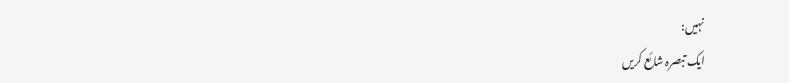نہیں:
ایک تبصرہ شائع کریں